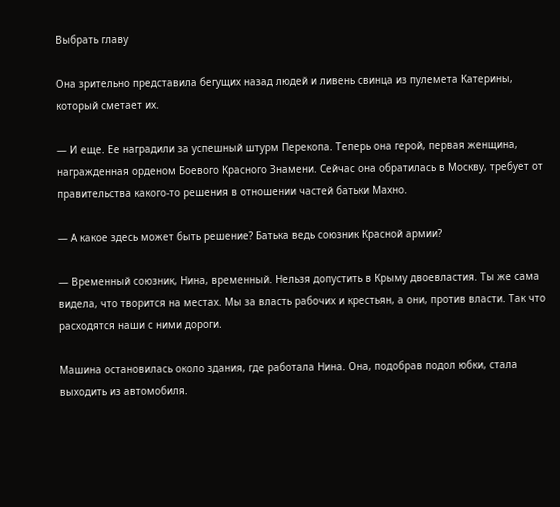Выбрать главу

Она зрительно представила бегущих назад людей и ливень свинца из пулемета Катерины, который сметает их.

— И еще. Ее наградили за успешный штурм Перекопа. Теперь она герой, первая женщина, награжденная орденом Боевого Красного Знамени. Сейчас она обратилась в Москву, требует от правительства какого-то решения в отношении частей батьки Махно.

— А какое здесь может быть решение? Батька ведь союзник Красной армии?

— Временный союзник, Нина, временный. Нельзя допустить в Крыму двоевластия. Ты же сама видела, что творится на местах. Мы за власть рабочих и крестьян, а они, против власти. Так что расходятся наши с ними дороги.

Машина остановилась около здания, где работала Нина. Она, подобрав подол юбки, стала выходить из автомобиля.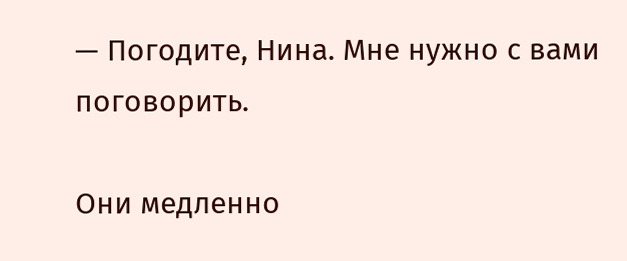— Погодите, Нина. Мне нужно с вами поговорить.

Они медленно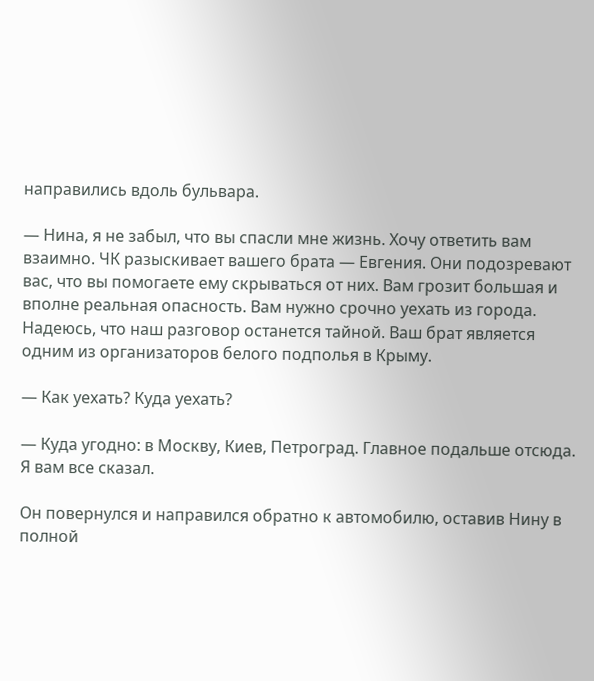направились вдоль бульвара.

— Нина, я не забыл, что вы спасли мне жизнь. Хочу ответить вам взаимно. ЧК разыскивает вашего брата — Евгения. Они подозревают вас, что вы помогаете ему скрываться от них. Вам грозит большая и вполне реальная опасность. Вам нужно срочно уехать из города. Надеюсь, что наш разговор останется тайной. Ваш брат является одним из организаторов белого подполья в Крыму.

— Как уехать? Куда уехать?

— Куда угодно: в Москву, Киев, Петроград. Главное подальше отсюда. Я вам все сказал.

Он повернулся и направился обратно к автомобилю, оставив Нину в полной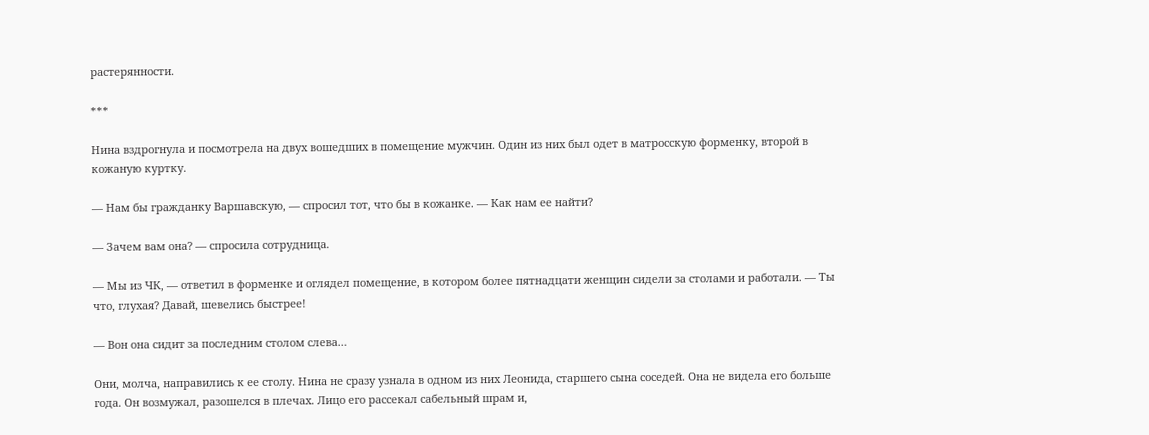растерянности.

***

Нина вздрогнула и посмотрела на двух вошедших в помещение мужчин. Один из них был одет в матросскую форменку, второй в кожаную куртку.

— Нам бы гражданку Варшавскую, — спросил тот, что бы в кожанке. — Как нам ее найти?

— Зачем вам она? — спросила сотрудница.

— Мы из ЧК, — ответил в форменке и оглядел помещение, в котором более пятнадцати женщин сидели за столами и работали. — Ты что, глухая? Давай, шевелись быстрее!

— Вон она сидит за последним столом слева…

Они, молча, направились к ее столу. Нина не сразу узнала в одном из них Леонида, старшего сына соседей. Она не видела его больше года. Он возмужал, разошелся в плечах. Лицо его рассекал сабельный шрам и,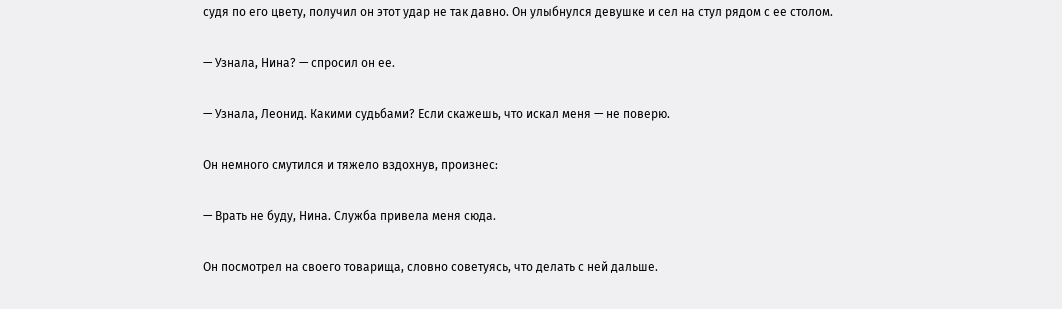судя по его цвету, получил он этот удар не так давно. Он улыбнулся девушке и сел на стул рядом с ее столом.

— Узнала, Нина? — спросил он ее.

— Узнала, Леонид. Какими судьбами? Если скажешь, что искал меня — не поверю.

Он немного смутился и тяжело вздохнув, произнес:

— Врать не буду, Нина. Служба привела меня сюда.

Он посмотрел на своего товарища, словно советуясь, что делать с ней дальше.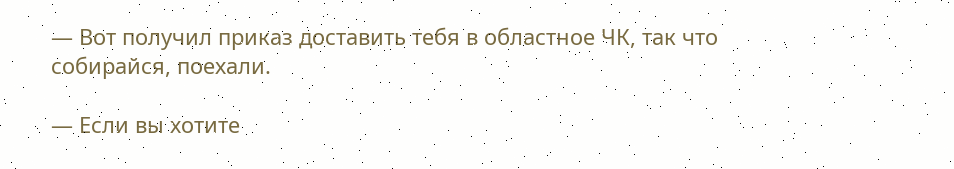— Вот получил приказ доставить тебя в областное ЧК, так что собирайся, поехали.

— Если вы хотите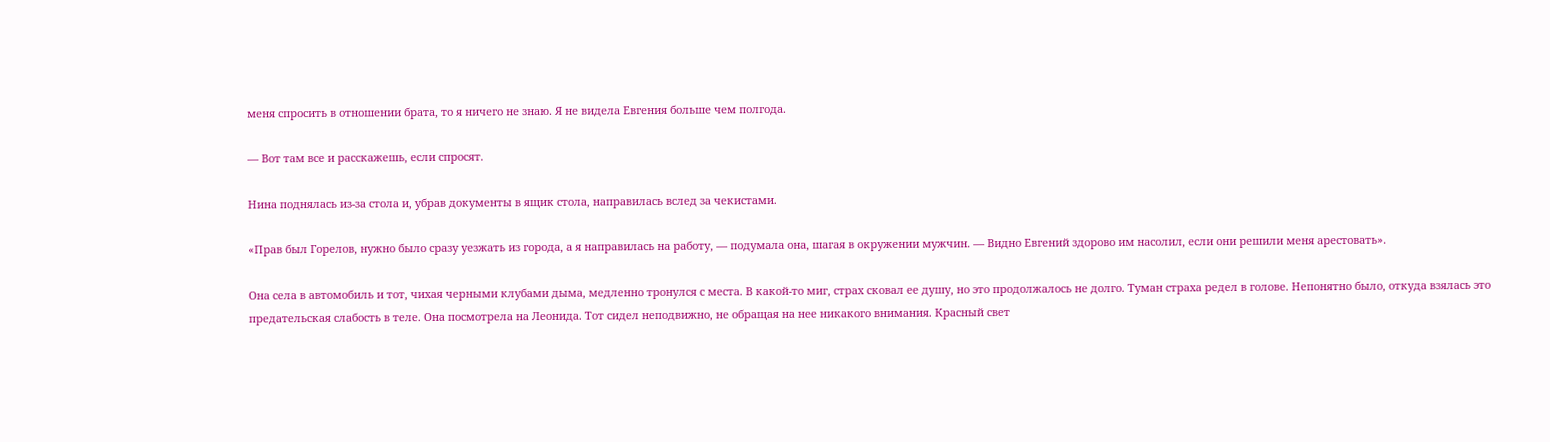меня спросить в отношении брата, то я ничего не знаю. Я не видела Евгения больше чем полгода.

— Вот там все и расскажешь, если спросят.

Нина поднялась из-за стола и, убрав документы в ящик стола, направилась вслед за чекистами.

«Прав был Горелов, нужно было сразу уезжать из города, а я направилась на работу, — подумала она, шагая в окружении мужчин. — Видно Евгений здорово им насолил, если они решили меня арестовать».

Она села в автомобиль и тот, чихая черными клубами дыма, медленно тронулся с места. В какой-то миг, страх сковал ее душу, но это продолжалось не долго. Туман страха редел в голове. Непонятно было, откуда взялась это предательская слабость в теле. Она посмотрела на Леонида. Тот сидел неподвижно, не обращая на нее никакого внимания. Красный свет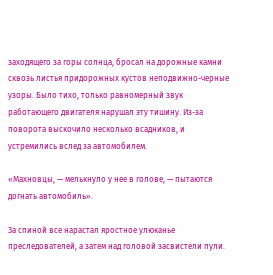заходящего за горы солнца, бросал на дорожные камни сквозь листья придорожных кустов неподвижно-черные узоры. Было тихо, только равномерный звук работающего двигателя нарушал эту тишину. Из-за поворота выскочило несколько всадников, и устремились вслед за автомобилем.

«Махновцы, — мелькнуло у нее в голове, — пытаются догнать автомобиль».

За спиной все нарастал яростное улюканье преследователей, а затем над головой засвистели пули.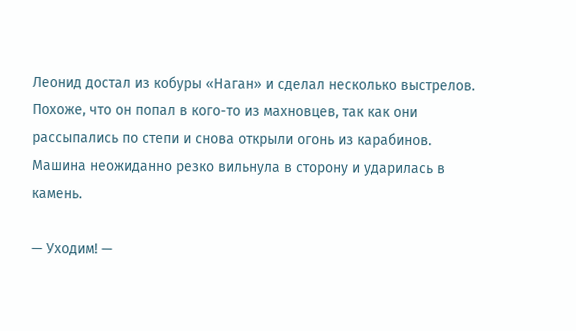Леонид достал из кобуры «Наган» и сделал несколько выстрелов. Похоже, что он попал в кого-то из махновцев, так как они рассыпались по степи и снова открыли огонь из карабинов. Машина неожиданно резко вильнула в сторону и ударилась в камень.

— Уходим! —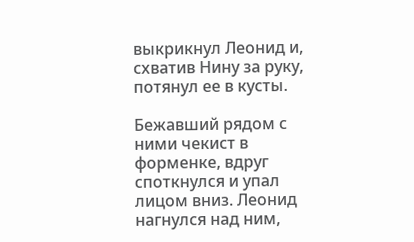выкрикнул Леонид и, схватив Нину за руку, потянул ее в кусты.

Бежавший рядом с ними чекист в форменке, вдруг споткнулся и упал лицом вниз. Леонид нагнулся над ним,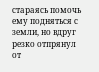стараясь помочь ему подняться с земли, но вдруг резко отпрянул от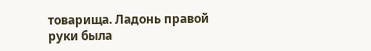товарища. Ладонь правой руки была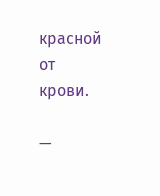красной от крови.

—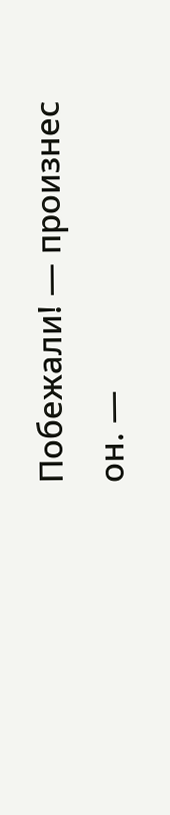Побежали! — произнес он. —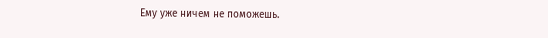Ему уже ничем не поможешь.